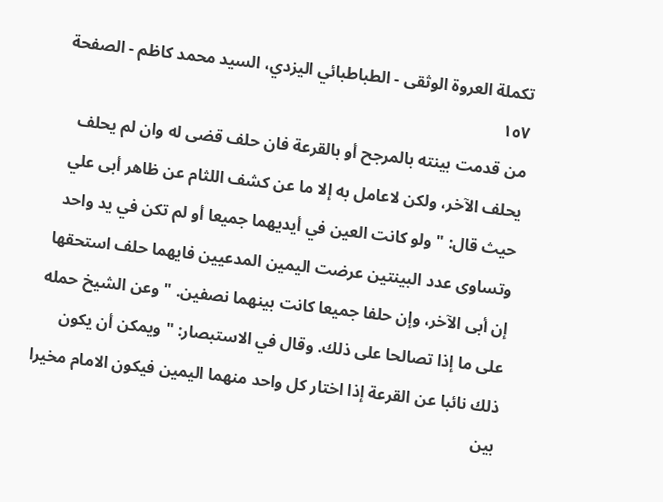تكملة العروة الوثقى - الطباطبائي اليزدي، السيد محمد كاظم - الصفحة ١٥٧
من قدمت بينته بالمرجح أو بالقرعة فان حلف قضى له وان لم يحلف يحلف الآخر، ولكن لاعامل به إلا ما عن كشف اللثام عن ظاهر أبى علي حيث قال: " ولو كانت العين في أيديهما جميعا أو لم تكن في يد واحد وتساوى عدد البينتين عرضت اليمين المدعيين فايهما حلف استحقها إن أبى الآخر، وإن حلفا جميعا كانت بينهما نصفين. " وعن الشيخ حمله على ما إذا تصالحا على ذلك. وقال في الاستبصار: " ويمكن أن يكون ذلك نائبا عن القرعة إذا اختار كل واحد منهما اليمين فيكون الامام مخيرا بين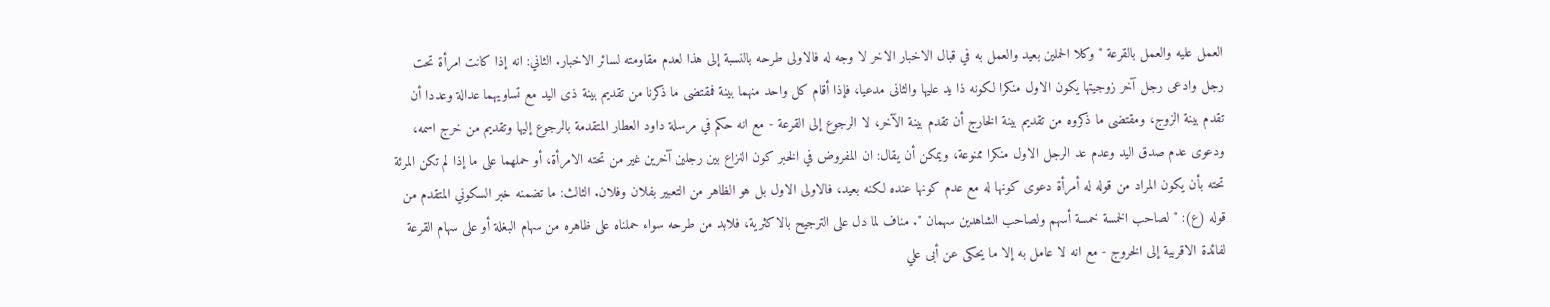العمل عليه والعمل بالقرعة " وكلا الحملين بعيد والعمل به في قبال الاخبار الاخر لا وجه له فالاولى طرحه بالنسبة إلى هذا لعدم مقاومته لسائر الاخبار. الثاني: انه إذا كانت امرأة تحت رجل وادعى رجل آخر زوجيتها يكون الاول منكرا لكونه ذا يد عليها والثانى مدعيا، فإذا أقام كل واحد منهما بينة فمقتضى ما ذكرنا من تقديم بينة ذى اليد مع تساويهما عدالة وعددا أن تقدم بينة الزوج، ومقتضى ما ذكروه من تقديم بينة الخارج أن تقدم بينة الآخر، لا الرجوع إلى القرعة - مع انه حكم في مرسلة داود العطار المتقدمة بالرجوع إليها وتقديم من خرج اسمه، ودعوى عدم صدق اليد وعدم عد الرجل الاول منكرا ممنوعة، ويمكن أن يقال: ان المفروض في الخبر كون النزاع بين رجلين آخرين غير من تحته الامرأة، أو حملهما على ما إذا لم تكن المرئة تحته بأن يكون المراد من قوله له أمرأة دعوى كونها له مع عدم كونها عنده لكنه بعيد، فالاولى الاول بل هو الظاهر من التعبير بفلان وفلان. الثالث: ما تضمنه خبر السكوني المتقدم من قوله (ع): " لصاحب الخمسة خمسة أسهم ولصاحب الشاهدين سهمان ". مناف لما دل على الترجيح بالاكثرية، فلابد من طرحه سواء حملناه على ظاهره من سهام البغلة أو على سهام القرعة لفائدة الاقربية إلى الخروج - مع انه لا عامل به إلا ما يحكى عن أبى علي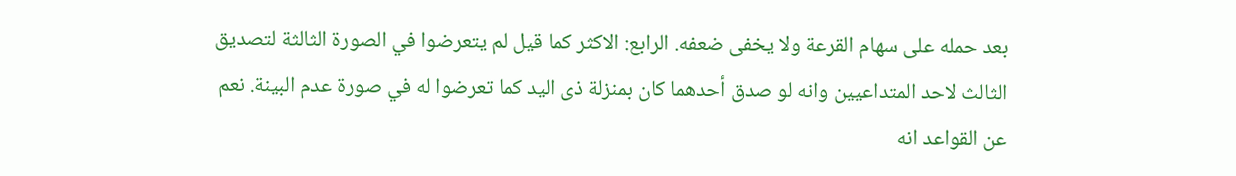بعد حمله على سهام القرعة ولا يخفى ضعفه. الرابع: الاكثر كما قيل لم يتعرضوا في الصورة الثالثة لتصديق الثالث لاحد المتداعيين وانه لو صدق أحدهما كان بمنزلة ذى اليد كما تعرضوا له في صورة عدم البينة. نعم عن القواعد انه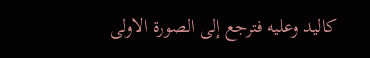كاليد وعليه فترجع إلى الصورة الاولى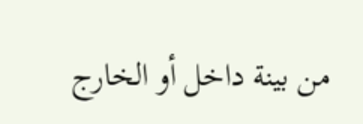من بينة داخل أو الخارج